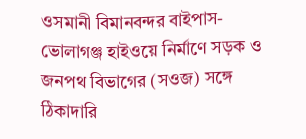ওসমানী বিমানবন্দর বাইপাস-ভোলাগঞ্জ হাইওয়ে নির্মাণে সড়ক ও জনপথ বিভাগের (সওজ) সঙ্গে ঠিকাদারি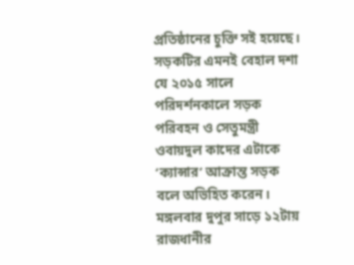প্রতিষ্ঠানের চুক্তি সই হয়েছে। সড়কটির এমনই বেহাল দশা যে ২০১৫ সালে পরিদর্শনকালে সড়ক পরিবহন ও সেতুমন্ত্রী ওবায়দুল কাদের এটাকে ‘ক্যান্সার’ আক্রান্ত সড়ক বলে অভিহিত করেন।
মঙ্গলবার দুপুর সাড়ে ১২টায় রাজধানীর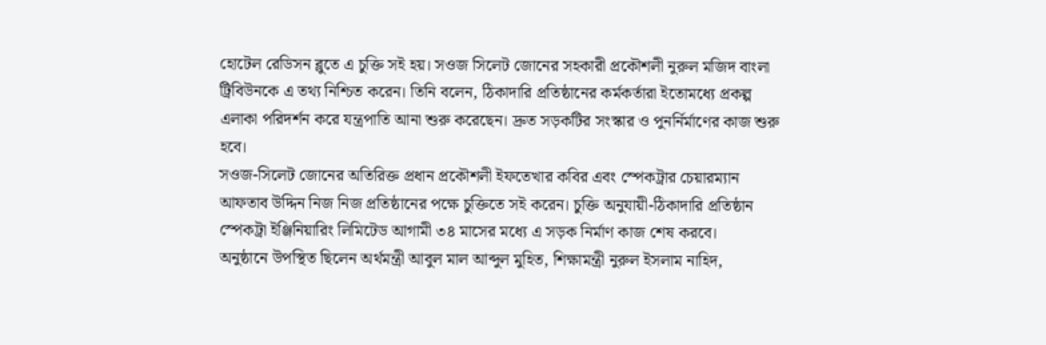হোটেল রেডিসন ব্লুতে এ চুক্তি সই হয়। সওজ সিলেট জোনের সহকারী প্রকৌশলী নুরুল মজিদ বাংলা ট্রিবিউনকে এ তথ্য নিশ্চিত করেন। তিনি বলেন, ঠিকাদারি প্রতিষ্ঠানের কর্মকর্তারা ইতোমধ্যে প্রকল্প এলাকা পরিদর্শন করে যন্ত্রপাতি আনা শুরু করেছেন। দ্রুত সড়কটির সংস্কার ও পুনর্নির্মাণের কাজ শুরু হবে।
সওজ-সিলেট জোনের অতিরিক্ত প্রধান প্রকৌশলী ইফতেখার কবির এবং স্পেকট্রার চেয়ারম্যান আফতাব উদ্দিন নিজ নিজ প্রতিষ্ঠানের পক্ষে চুক্তিতে সই করেন। চুক্তি অনুযায়ী-ঠিকাদারি প্রতিষ্ঠান স্পেকট্রা ইঞ্জিনিয়ারিং লিমিটেড আগামী ৩৪ মাসের মধ্যে এ সড়ক নির্মাণ কাজ শেষ করবে।
অনুষ্ঠানে উপস্থিত ছিলেন অর্থমন্ত্রী আবুল মাল আব্দুল মুহিত, শিক্ষামন্ত্রী নুরুল ইসলাম নাহিদ,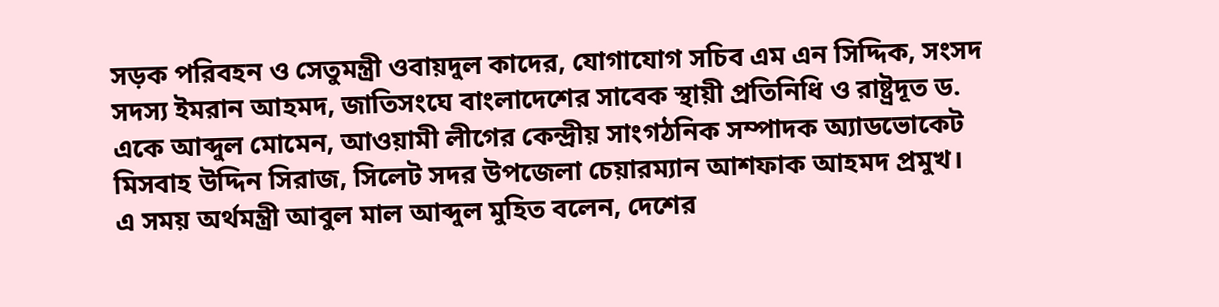সড়ক পরিবহন ও সেতুমন্ত্রী ওবায়দুল কাদের, যোগাযোগ সচিব এম এন সিদ্দিক, সংসদ সদস্য ইমরান আহমদ, জাতিসংঘে বাংলাদেশের সাবেক স্থায়ী প্রতিনিধি ও রাষ্ট্রদূত ড. একে আব্দুল মোমেন, আওয়ামী লীগের কেন্দ্রীয় সাংগঠনিক সম্পাদক অ্যাডভোকেট মিসবাহ উদ্দিন সিরাজ, সিলেট সদর উপজেলা চেয়ারম্যান আশফাক আহমদ প্রমুখ।
এ সময় অর্থমন্ত্রী আবুল মাল আব্দুল মুহিত বলেন, দেশের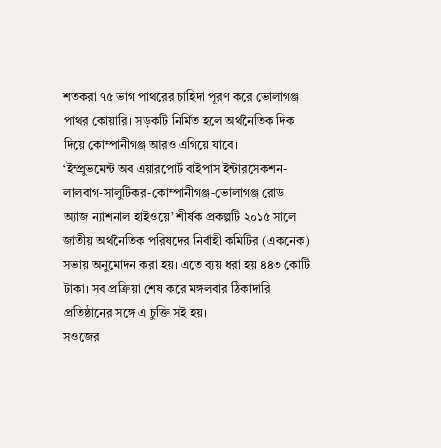শতকরা ৭৫ ভাগ পাথরের চাহিদা পূরণ করে ভোলাগঞ্জ পাথর কোয়ারি। সড়কটি নির্মিত হলে অর্থনৈতিক দিক দিয়ে কোম্পানীগঞ্জ আরও এগিয়ে যাবে।
‘ইম্প্রুভমেন্ট অব এয়ারপোর্ট বাইপাস ইন্টারসেকশন-লালবাগ-সালুটিকর-কোম্পানীগঞ্জ-ভোলাগঞ্জ রোড অ্যাজ ন্যাশনাল হাইওয়ে’ শীর্ষক প্রকল্পটি ২০১৫ সালে জাতীয় অর্থনৈতিক পরিষদের নির্বাহী কমিটির (একনেক) সভায় অনুমোদন করা হয়। এতে ব্যয় ধরা হয় ৪৪৩ কোটি টাকা। সব প্রক্রিয়া শেষ করে মঙ্গলবার ঠিকাদারি প্রতিষ্ঠানের সঙ্গে এ চুক্তি সই হয়।
সওজের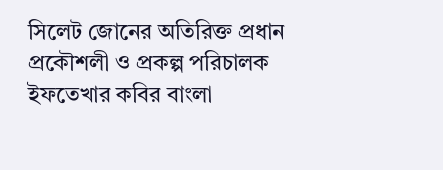সিলেট জোনের অতিরিক্ত প্রধান প্রকৌশলী ও প্রকল্প পরিচালক ইফতেখার কবির বাংলা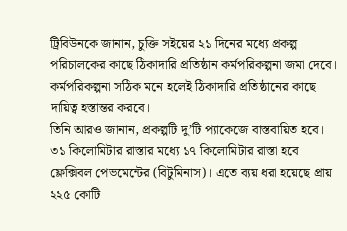ট্রিবিউনকে জানান, চুক্তি সইয়ের ২১ দিনের মধ্যে প্রকল্প পরিচালকের কাছে ঠিকাদারি প্রতিষ্ঠান কর্মপরিকল্পনা জমা দেবে। কর্মপরিকল্পনা সঠিক মনে হলেই ঠিকাদারি প্রতিষ্ঠানের কাছে দায়িত্ব হস্তান্তর করবে।
তিনি আরও জানান, প্রকল্পটি দু’টি প্যাকেজে বাস্তবায়িত হবে। ৩১ কিলোমিটার রাস্তার মধ্যে ১৭ কিলোমিটার রাস্তা হবে ফ্লেক্সিবল পেভমেন্টের (বিটুমিনাস)। এতে ব্যয় ধরা হয়েছে প্রায় ২২৫ কোটি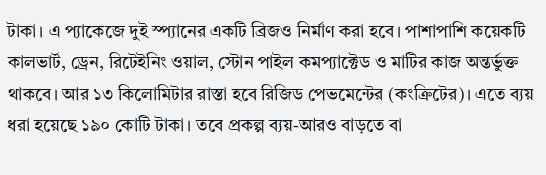টাকা। এ প্যাকেজে দুই স্প্যানের একটি ব্রিজও নির্মাণ করা হবে। পাশাপাশি কয়েকটি কালভার্ট, ড্রেন, রিটেইনিং ওয়াল, স্টোন পাইল কমপ্যাক্টেড ও মাটির কাজ অন্তর্ভুক্ত থাকবে। আর ১৩ কিলোমিটার রাস্তা হবে রিজিড পেভমেন্টের (কংক্রিটের)। এতে ব্যয় ধরা হয়েছে ১৯০ কোটি টাকা। তবে প্রকল্প ব্যয়-আরও বাড়তে বা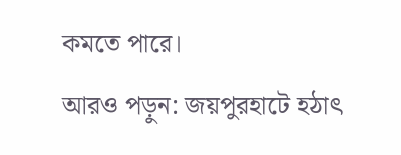কমতে পারে।
আরও পড়ুন: জয়পুরহাটে হঠাৎ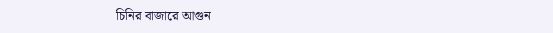চিনির বাজারে আগুন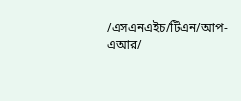/এসএনএইচ/টিএন/আপ-এআর/